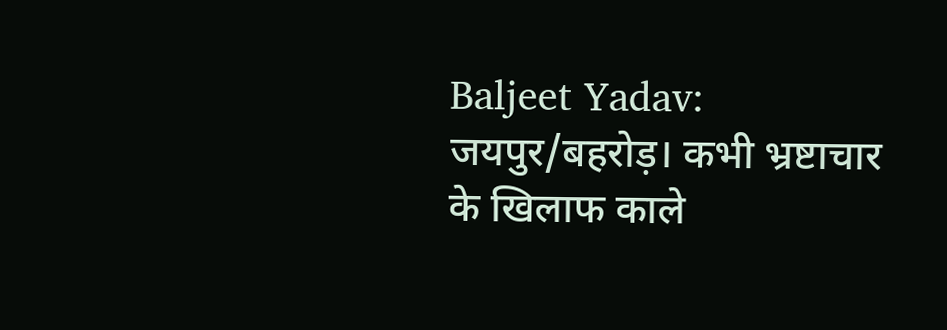Baljeet Yadav: जयपुर/बहरोड़। कभी भ्रष्टाचार के खिलाफ काले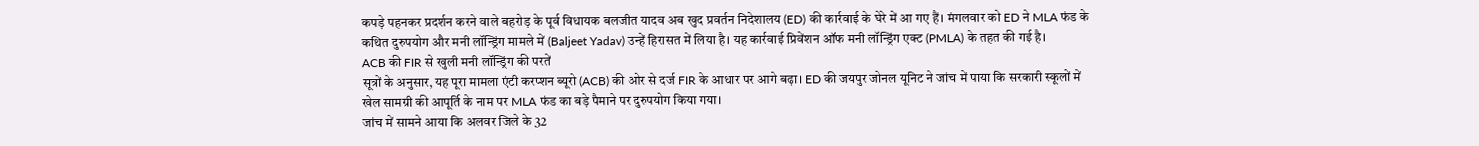कपड़े पहनकर प्रदर्शन करने वाले बहरोड़ के पूर्व विधायक बलजीत यादव अब खुद प्रवर्तन निदेशालय (ED) की कार्रवाई के घेरे में आ गए हैं। मंगलवार को ED ने MLA फंड के कथित दुरुपयोग और मनी लॉन्ड्रिंग मामले में (Baljeet Yadav) उन्हें हिरासत में लिया है। यह कार्रवाई प्रिवेंशन ऑफ मनी लॉन्ड्रिंग एक्ट (PMLA) के तहत की गई है।
ACB की FIR से खुली मनी लॉन्ड्रिंग की परतें
सूत्रों के अनुसार, यह पूरा मामला एंटी करप्शन ब्यूरो (ACB) की ओर से दर्ज FIR के आधार पर आगे बढ़ा। ED की जयपुर जोनल यूनिट ने जांच में पाया कि सरकारी स्कूलों में खेल सामग्री की आपूर्ति के नाम पर MLA फंड का बड़े पैमाने पर दुरुपयोग किया गया।
जांच में सामने आया कि अलवर जिले के 32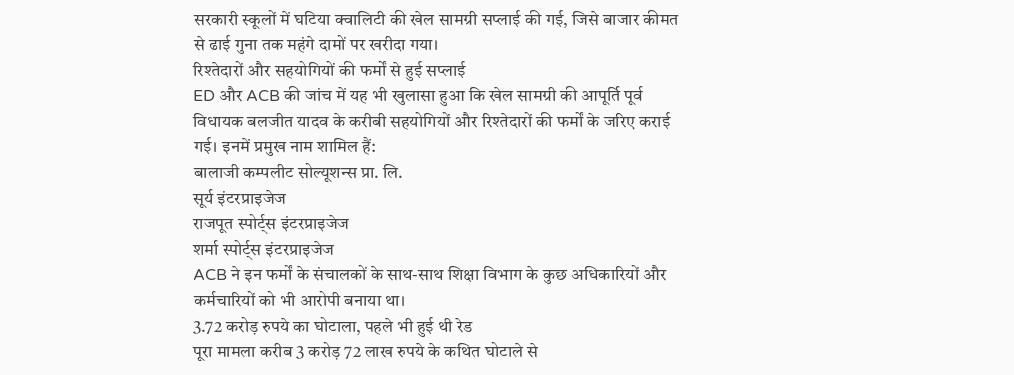सरकारी स्कूलों में घटिया क्वालिटी की खेल सामग्री सप्लाई की गई, जिसे बाजार कीमत से ढाई गुना तक महंगे दामों पर खरीदा गया।
रिश्तेदारों और सहयोगियों की फर्मों से हुई सप्लाई
ED और ACB की जांच में यह भी खुलासा हुआ कि खेल सामग्री की आपूर्ति पूर्व विधायक बलजीत यादव के करीबी सहयोगियों और रिश्तेदारों की फर्मों के जरिए कराई गई। इनमें प्रमुख नाम शामिल हैं:
बालाजी कम्पलीट सोल्यूशन्स प्रा. लि.
सूर्य इंटरप्राइजेज
राजपूत स्पोर्ट्स इंटरप्राइजेज
शर्मा स्पोर्ट्स इंटरप्राइजेज
ACB ने इन फर्मों के संचालकों के साथ-साथ शिक्षा विभाग के कुछ अधिकारियों और कर्मचारियों को भी आरोपी बनाया था।
3.72 करोड़ रुपये का घोटाला, पहले भी हुई थी रेड
पूरा मामला करीब 3 करोड़ 72 लाख रुपये के कथित घोटाले से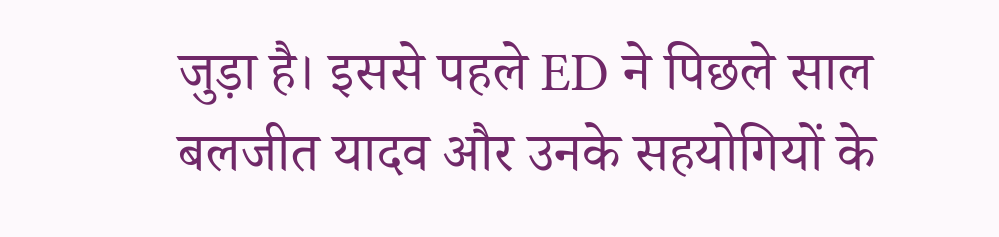जुड़ा है। इससे पहले ED ने पिछले साल बलजीत यादव और उनके सहयोगियों के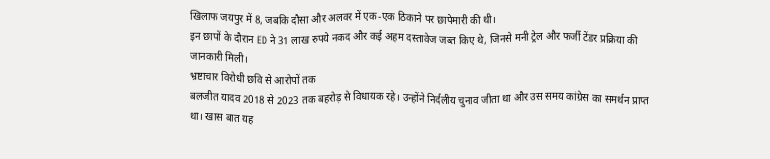खिलाफ जयपुर में 8, जबकि दौसा और अलवर में एक-एक ठिकाने पर छापेमारी की थी।
इन छापों के दौरान ED ने 31 लाख रुपये नकद और कई अहम दस्तावेज जब्त किए थे, जिनसे मनी ट्रेल और फर्जी टेंडर प्रक्रिया की जानकारी मिली।
भ्रष्टाचार विरोधी छवि से आरोपों तक
बलजीत यादव 2018 से 2023 तक बहरोड़ से विधायक रहे। उन्होंने निर्दलीय चुनाव जीता था और उस समय कांग्रेस का समर्थन प्राप्त था। खास बात यह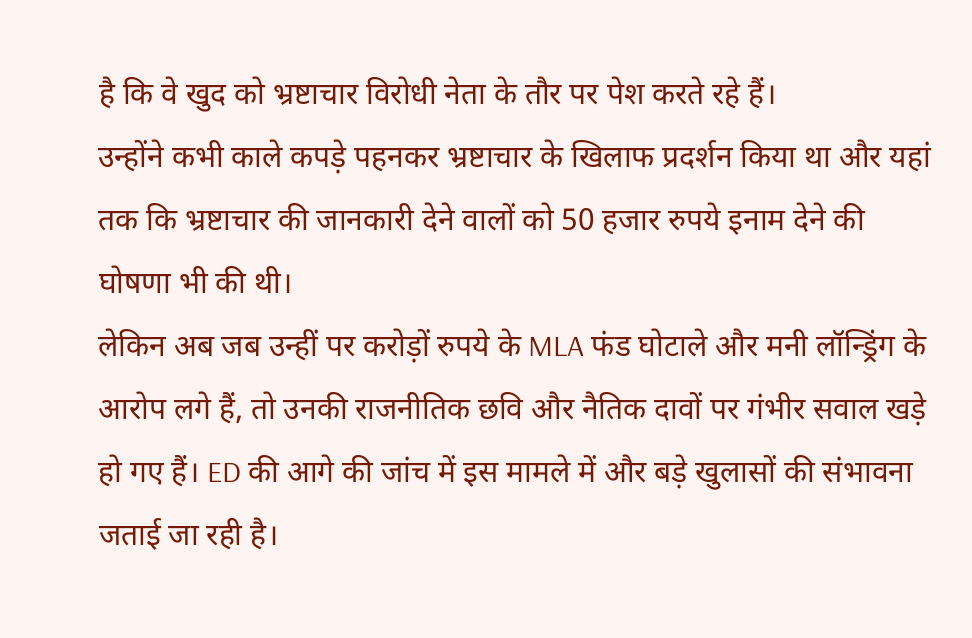है कि वे खुद को भ्रष्टाचार विरोधी नेता के तौर पर पेश करते रहे हैं।
उन्होंने कभी काले कपड़े पहनकर भ्रष्टाचार के खिलाफ प्रदर्शन किया था और यहां तक कि भ्रष्टाचार की जानकारी देने वालों को 50 हजार रुपये इनाम देने की घोषणा भी की थी।
लेकिन अब जब उन्हीं पर करोड़ों रुपये के MLA फंड घोटाले और मनी लॉन्ड्रिंग के आरोप लगे हैं, तो उनकी राजनीतिक छवि और नैतिक दावों पर गंभीर सवाल खड़े हो गए हैं। ED की आगे की जांच में इस मामले में और बड़े खुलासों की संभावना जताई जा रही है।